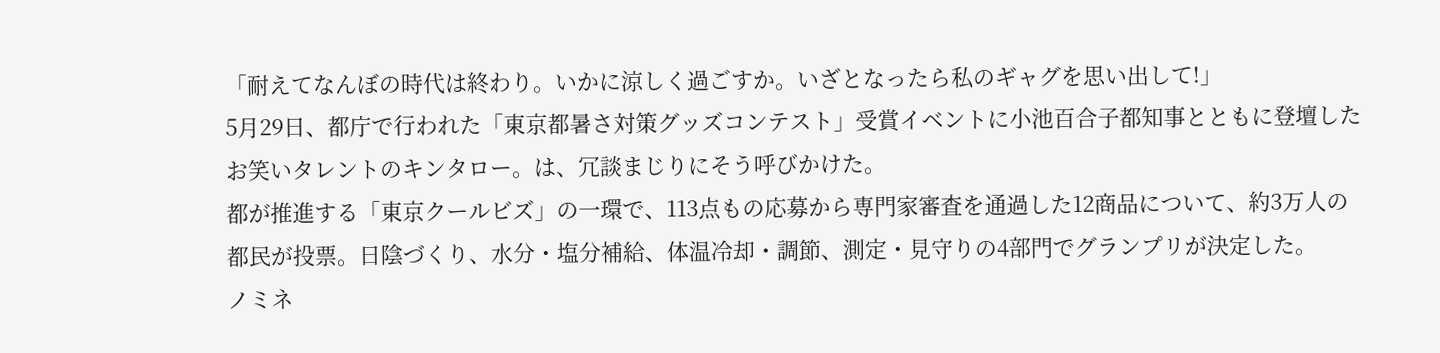「耐えてなんぼの時代は終わり。いかに涼しく過ごすか。いざとなったら私のギャグを思い出して!」
5月29日、都庁で行われた「東京都暑さ対策グッズコンテスト」受賞イベントに小池百合子都知事とともに登壇したお笑いタレントのキンタロー。は、冗談まじりにそう呼びかけた。
都が推進する「東京クールビズ」の一環で、113点もの応募から専門家審査を通過した12商品について、約3万人の都民が投票。日陰づくり、水分・塩分補給、体温冷却・調節、測定・見守りの4部門でグランプリが決定した。
ノミネ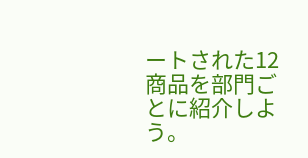ートされた12商品を部門ごとに紹介しよう。